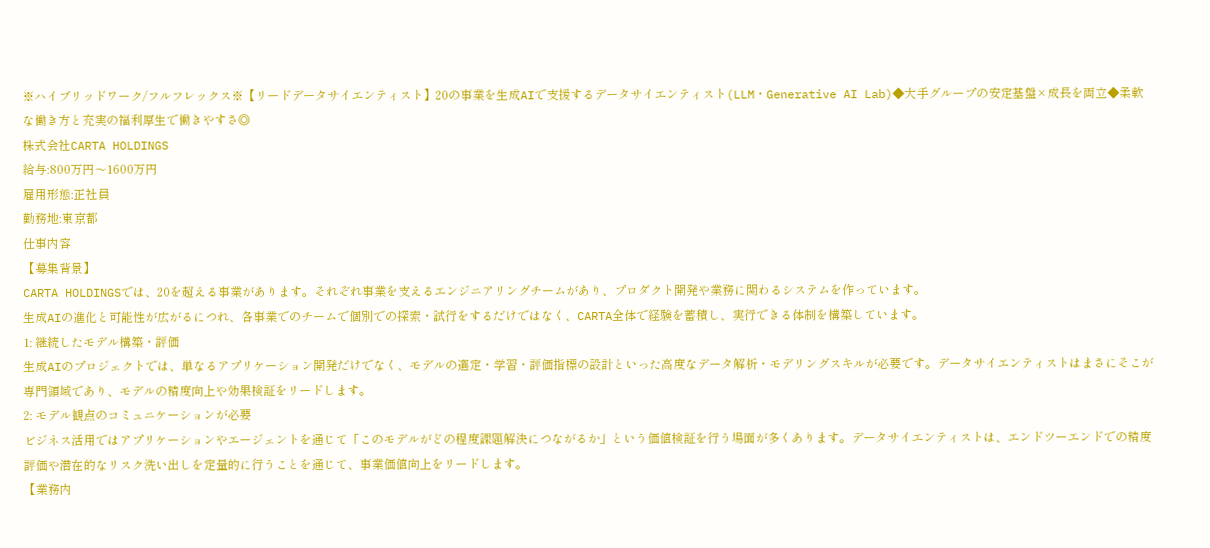※ハイブリッドワーク/フルフレックス※【リードデータサイエンティスト】20の事業を生成AIで支援するデータサイエンティスト(LLM・Generative AI Lab)◆大手グループの安定基盤×成長を両立◆柔軟な働き方と充実の福利厚生で働きやすさ◎
株式会社CARTA HOLDINGS
給与:800万円〜1600万円
雇用形態:正社員
勤務地:東京都
仕事内容
【募集背景】
CARTA HOLDINGSでは、20を超える事業があります。それぞれ事業を支えるエンジニアリングチームがあり、プロダクト開発や業務に関わるシステムを作っています。
生成AIの進化と可能性が広がるにつれ、各事業でのチームで個別での探索・試行をするだけではなく、CARTA全体で経験を蓄積し、実行できる体制を構築しています。
1: 継続したモデル構築・評価
生成AIのプロジェクトでは、単なるアプリケーション開発だけでなく、モデルの選定・学習・評価指標の設計といった高度なデータ解析・モデリングスキルが必要です。データサイエンティストはまさにそこが専門領域であり、モデルの精度向上や効果検証をリードします。
2: モデル観点のコミュニケーションが必要
ビジネス活用ではアプリケーションやエージェントを通じて「このモデルがどの程度課題解決につながるか」という価値検証を行う場面が多くあります。データサイエンティストは、エンドツーエンドでの精度評価や潜在的なリスク洗い出しを定量的に行うことを通じて、事業価値向上をリードします。
【業務内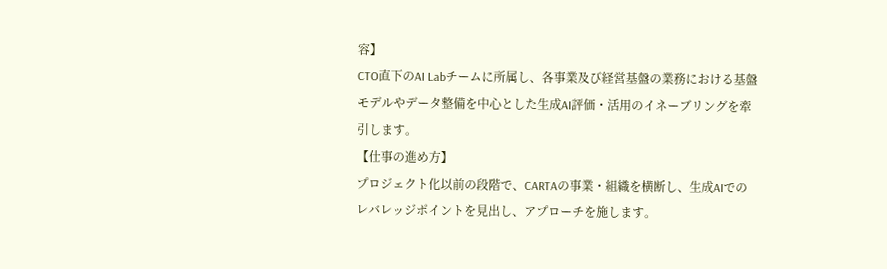容】
CTO直下のAI Labチームに所属し、各事業及び経営基盤の業務における基盤モデルやデータ整備を中心とした生成AI評価・活用のイネーブリングを牽引します。
【仕事の進め方】
プロジェクト化以前の段階で、CARTAの事業・組織を横断し、生成AIでのレバレッジポイントを見出し、アプローチを施します。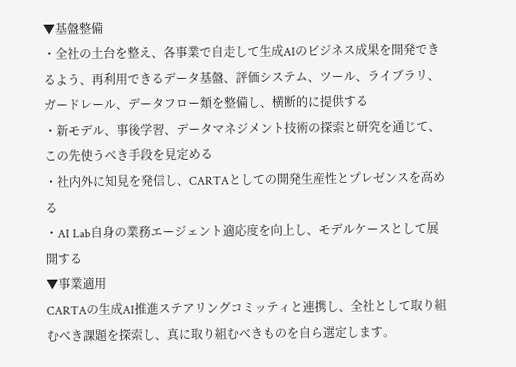▼基盤整備
・全社の土台を整え、各事業で自走して生成AIのビジネス成果を開発できるよう、再利用できるデータ基盤、評価システム、ツール、ライブラリ、ガードレール、データフロー類を整備し、横断的に提供する
・新モデル、事後学習、データマネジメント技術の探索と研究を通じて、この先使うべき手段を見定める
・社内外に知見を発信し、CARTAとしての開発生産性とプレゼンスを高める
・AI Lab自身の業務エージェント適応度を向上し、モデルケースとして展開する
▼事業適用
CARTAの生成AI推進ステアリングコミッティと連携し、全社として取り組むべき課題を探索し、真に取り組むべきものを自ら選定します。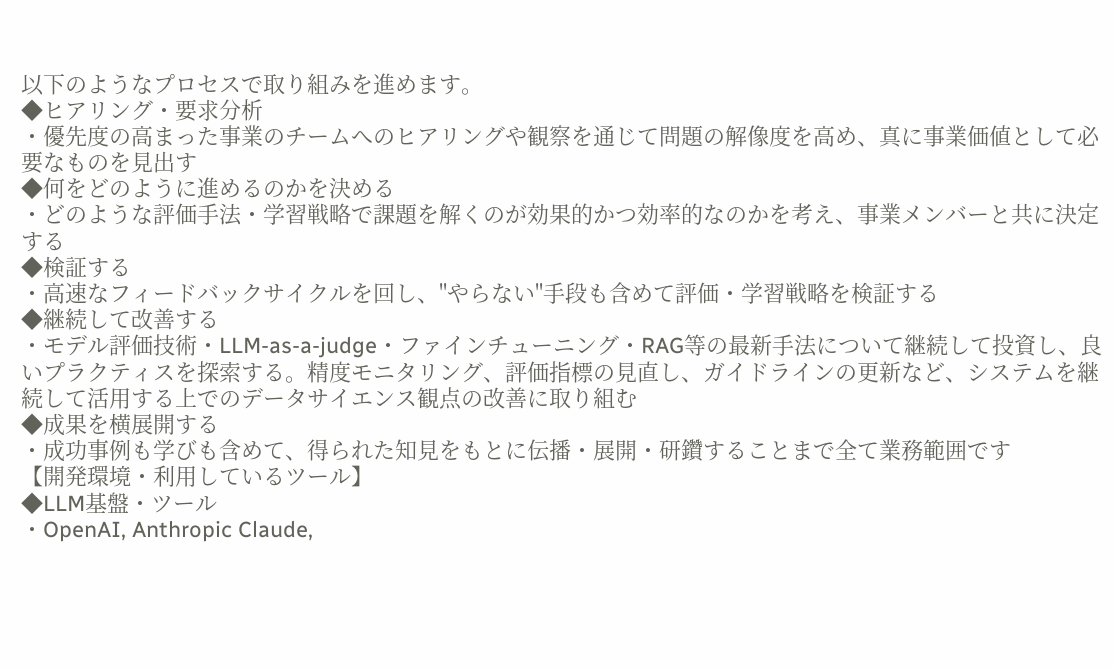以下のようなプロセスで取り組みを進めます。
◆ヒアリング・要求分析
・優先度の高まった事業のチームへのヒアリングや観察を通じて問題の解像度を高め、真に事業価値として必要なものを見出す
◆何をどのように進めるのかを決める
・どのような評価手法・学習戦略で課題を解くのが効果的かつ効率的なのかを考え、事業メンバーと共に決定する
◆検証する
・高速なフィードバックサイクルを回し、"やらない"手段も含めて評価・学習戦略を検証する
◆継続して改善する
・モデル評価技術・LLM-as-a-judge・ファインチューニング・RAG等の最新手法について継続して投資し、良いプラクティスを探索する。精度モニタリング、評価指標の見直し、ガイドラインの更新など、システムを継続して活用する上でのデータサイエンス観点の改善に取り組む
◆成果を横展開する
・成功事例も学びも含めて、得られた知見をもとに伝播・展開・研鑽することまで全て業務範囲です
【開発環境・利用しているツール】
◆LLM基盤・ツール
・OpenAI, Anthropic Claude,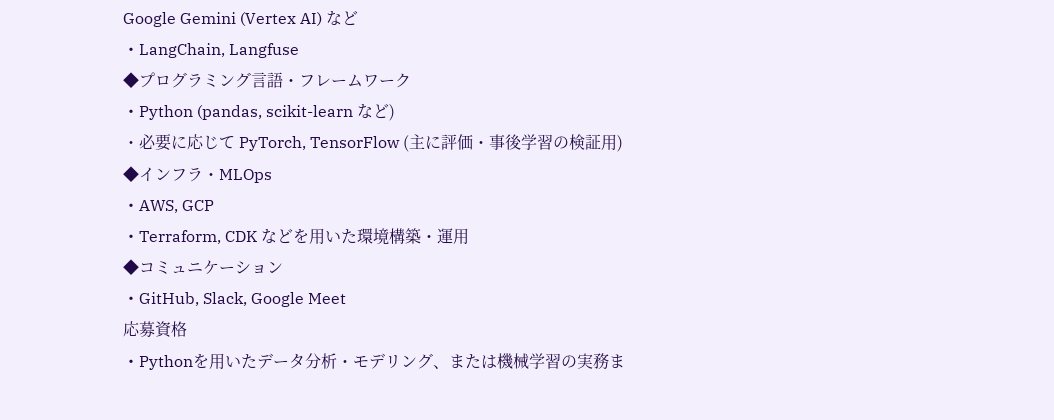Google Gemini (Vertex AI) など
・LangChain, Langfuse
◆プログラミング言語・フレームワーク
・Python (pandas, scikit-learn など)
・必要に応じて PyTorch, TensorFlow (主に評価・事後学習の検証用)
◆インフラ・MLOps
・AWS, GCP
・Terraform, CDK などを用いた環境構築・運用
◆コミュニケーション
・GitHub, Slack, Google Meet
応募資格
・Pythonを用いたデータ分析・モデリング、または機械学習の実務ま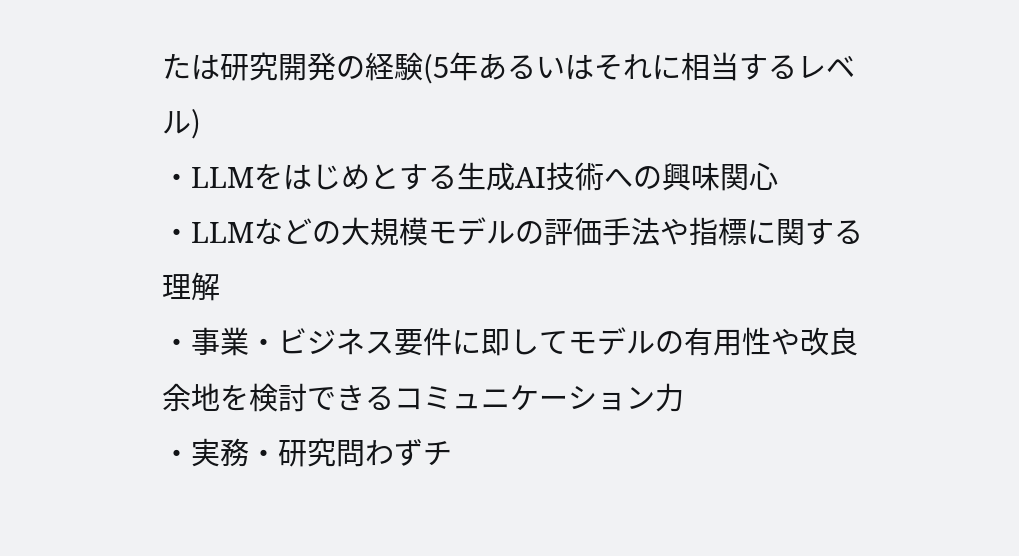たは研究開発の経験(5年あるいはそれに相当するレベル)
・LLMをはじめとする生成AI技術への興味関心
・LLMなどの大規模モデルの評価手法や指標に関する理解
・事業・ビジネス要件に即してモデルの有用性や改良余地を検討できるコミュニケーション力
・実務・研究問わずチ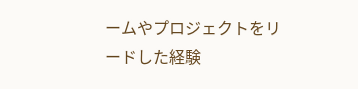ームやプロジェクトをリードした経験